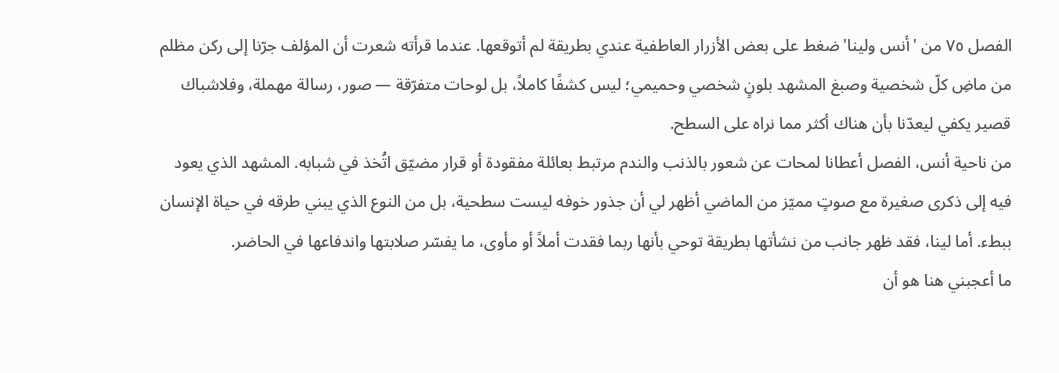الفصل ٧٥ من 'أنس ولينا' ضغط على بعض الأزرار العاطفية عندي بطريقة لم أتوقعها. عندما قرأته شعرت أن المؤلف جرّنا إلى ركن مظلم من ماضِ كلّ شخصية وصبغ المشهد بلونٍ شخصي وحميمي؛ ليس كشفًا كاملاً، بل لوحات متفرّقة — صور، رسالة مهملة، وفلاشباك قصير يكفي ليعدّنا بأن هناك أكثر مما نراه على السطح.
من ناحية أنس، الفصل أعطانا لمحات عن شعور بالذنب والندم مرتبط بعائلة مفقودة أو قرار مضيّق اتُخذ في شبابه. المشهد الذي يعود فيه إلى ذكرى صغيرة مع صوتٍ مميّز من الماضي أظهر لي أن جذور خوفه ليست سطحية، بل من النوع الذي يبني طرقه في حياة الإنسان ببطء. أما لينا، فقد ظهر جانب من نشأتها بطريقة توحي بأنها ربما فقدت أملاً أو مأوى، ما يفسّر صلابتها واندفاعها في الحاضر.
ما أعجبني هنا هو أن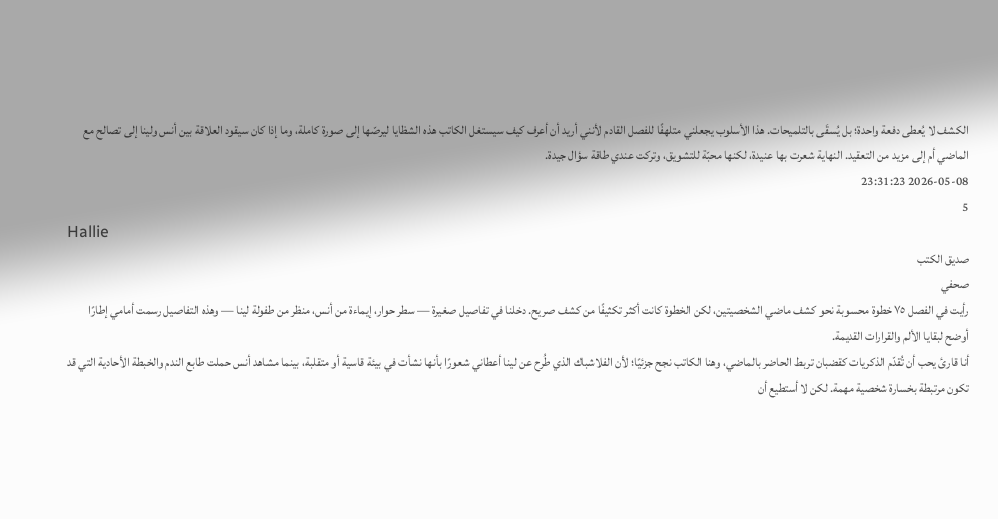الكشف لا يُعطى دفعة واحدة؛ بل يُسقَى بالتلميحات. هذا الأسلوب يجعلني متلهفًا للفصل القادم لأنني أريد أن أعرف كيف سيستغل الكاتب هذه الشظايا ليرصّها إلى صورة كاملة، وما إذا كان سيقود العلاقة بين أنس ولينا إلى تصالح مع الماضي أم إلى مزيد من التعقيد. النهاية شعرت بها عنيدة، لكنها محبّة للتشويق، وتركت عندي طاقة سؤال جيدة.
2026-05-08 23:31:23
5
Hallie
صديق الكتب
صحفي
رأيت في الفصل ٧٥ خطوة محسوبة نحو كشف ماضي الشخصيتين، لكن الخطوة كانت أكثر تكثيفًا من كشف صريح. دخلنا في تفاصيل صغيرة — سطر حوار، إيماءة من أنس، منظر من طفولة لينا — وهذه التفاصيل رسمت أمامي إطارًا أوضح لبقايا الألم والقرارات القديمة.
أنا قارئ يحب أن تُقدّم الذكريات كقضبان تربط الحاضر بالماضي، وهنا الكاتب نجح جزئيًا؛ لأن الفلاشباك الذي طُرح عن لينا أعطاني شعورًا بأنها نشأت في بيئة قاسية أو متقلبة، بينما مشاهد أنس حملت طابع الندم والخبطة الأحادية التي قد تكون مرتبطة بخسارة شخصية مهمة. لكن لا أستطيع أن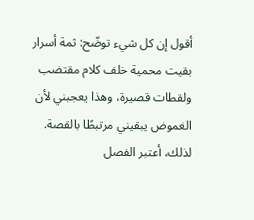أقول إن كل شيء توضّح: ثمة أسرار بقيت محمية خلف كلام مقتضب ولقطات قصيرة، وهذا يعجبني لأن الغموض يبقيني مرتبطًا بالقصة.
لذلك، أعتبر الفصل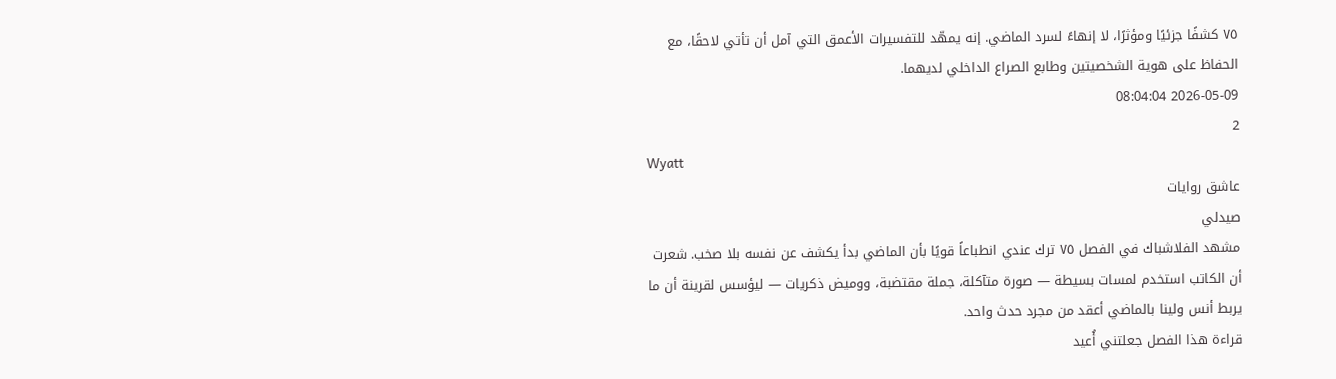٧٥ كشفًا جزئيًا ومؤثرًا، لا إنهاءً لسرد الماضي. إنه يمهّد للتفسيرات الأعمق التي آمل أن تأتي لاحقًا، مع الحفاظ على هوية الشخصيتين وطابع الصراع الداخلي لديهما.
2026-05-09 08:04:04
2
Wyatt
عاشق روايات
صيدلي
مشهد الفلاشباك في الفصل ٧٥ ترك عندي انطباعاً قويًا بأن الماضي بدأ يكشف عن نفسه بلا صخب. شعرت أن الكاتب استخدم لمسات بسيطة — صورة متآكلة، جملة مقتضبة، ووميض ذكريات — ليؤسس لقرينة أن ما يربط أنس ولينا بالماضي أعقد من مجرد حدث واحد.
قراءة هذا الفصل جعلتني أُعيد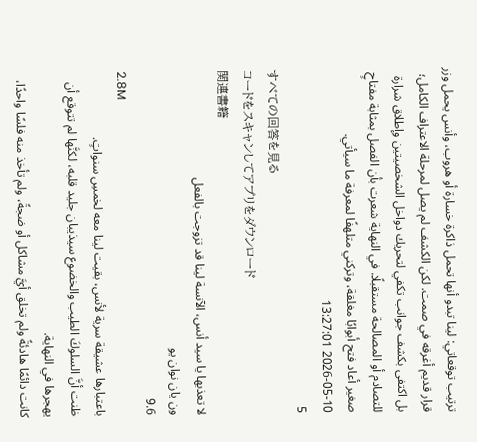ترتيب توقعاتي: لينا تبدو أنها تحمل ذاكرة خسارة أو هروب، وأنس يحمل وزر قرار قديم أغرقه في صمت. لكن الكشف لم يصل لمرحلة الاعتراف الكامل؛ بل اكتفى بكشف جوانب تكفي لتحريك دواخل الشخصيتين وإطلاق شرارة للتصادم أو المصالحة مستقبلًا. في النهاية شعرت بأن الفصل بمثابة مفتاحٍ صغير أعاد فتح أبوابًا مغلقة، وتركني متلهفًا لمعرفة ما سيأتي.
2026-05-10 13:27:01
5
すべての回答を見る
コードをスキャンしてアプリをダウンロード
関連書籍
لا تعذبها يا سيد أنس، الآنسة لينا قد تزوجت بالفعل
ون يان نوان يو
9.6
2.8M
باعتبارها عشيقة سرية لأنس، بقيت لينا معه لخمسِ سنواتٍ.
ظنت أنَّ السلوكَ الطيب والخضوع سيذيبان جليد قلبه، لكنَّها لم تتوقع أن يهجرها في النهاية.
كانت دائمًا هادئةً ولم تخلق أيَّ مشاكل أو ضجةً، ولم تأخذ منه فلسًا واحدًا،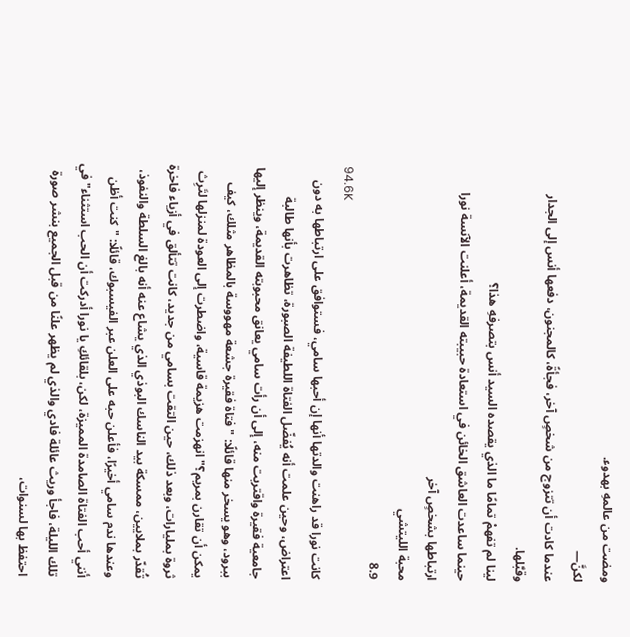ومضت من عالمهِ بهدوء.
لكنَّ—
عندما كادت أن تتزوج من شخصٍ آخر، فجأةً، كالمجنون، دفعها أنس إلى الجدار وقبَّلها.
لينا لم تفهمْ تمامًا ما الذي يقصده السيد أنس بتصرفهِ هذا؟
حينما ساعدت العاشق الخائن في استعادة حبيبته القديمة، أعلنت الآنسة نورا ارتباطها بشخصٍ آخر
محبة الليتشي
8.9
94.6K
كانت نورا قد راهنت والدتها أنها إن أحبها سامي، فستوافق على ارتباطها به دون اعتراض، وحين علمت أنه يُفضّل الفتاة اللطيفة الصبورة، تظاهرت بأنها طالبة جامعية فقيرة واقتربت منه، إلى أن رأت سامي يعانق محبوبته القديمة، وينظر إليها ببرود، وهو يسخر منها قائلًا: " فتاة فقيرة جشعة مهووسة بالمظاهر مثلك، كيف يمكن أن تقارن بمريم؟" انهزمت هزيمة قاسية، واضطرت إلى العودة لمنزلها لتَرِث ثروة بمليارات، وبعد ذلك، حين التقت بسامي من جديد، كانت تتألق في أزياء فاخرة تُقدّر بملايين، ممسكة بيد الناسك البوذي الذي يشاع عنه أنه بالغ السلطة والنفوذ، وعندها ندم سامي أخيرًا، فأعلن حبه على العلن عبر الفيسبوك، قائلًا: "كنت أظن أنني أحب الفتاة الصامدة المميزة، لكن، بلقائكِ يا نورا أدركت أن الحب استثناء" في تلك الليلة، فاجأ وريث عائلة فادي والذي لم يظهر علنًا من قبل الجميع بنشر صورة احتفظ بها لسنوات،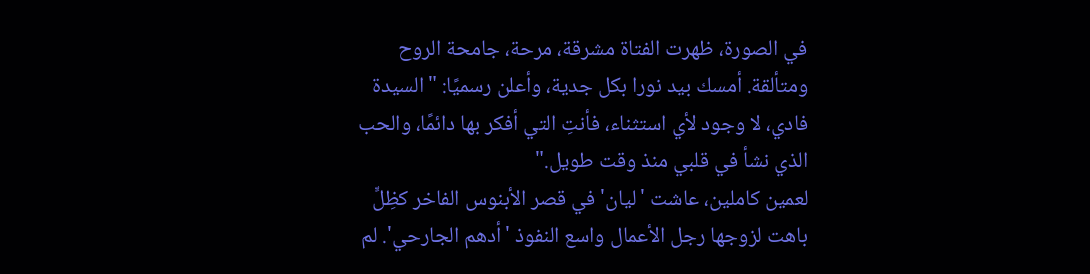في الصورة، ظهرت الفتاة مشرقة، مرحة، جامحة الروح ومتألقة. أمسك بيد نورا بكل جدية، وأعلن رسميًا: "السيدة فادي، لا وجود لأي استثناء، فأنتِ التي أفكر بها دائمًا، والحب الذي نشأ في قلبي منذ وقت طويل."
لعمين كاملين، عاشت 'ليان' في قصر الأبنوس الفاخر كظِلٍّ باهت لزوجها رجل الأعمال واسع النفوذ 'أدهم الجارحي'. لم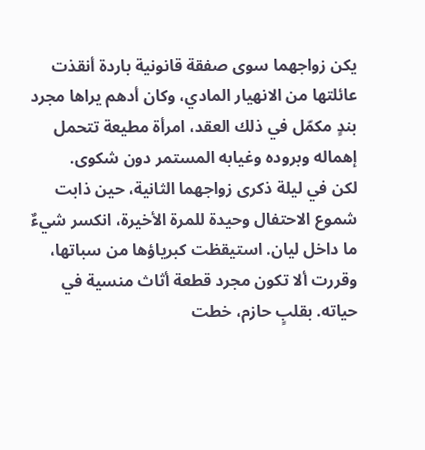يكن زواجهما سوى صفقة قانونية باردة أنقذت عائلتها من الانهيار المادي، وكان أدهم يراها مجرد بندٍ مكمّل في ذلك العقد، امرأة مطيعة تتحمل إهماله وبروده وغيابه المستمر دون شكوى.
لكن في ليلة ذكرى زواجهما الثانية، حين ذابت شموع الاحتفال وحيدة للمرة الأخيرة، انكسر شيءٌ ما داخل ليان. استيقظت كبرياؤها من سباتها، وقررت ألا تكون مجرد قطعة أثاث منسية في حياته. بقلبٍ حازم، خطت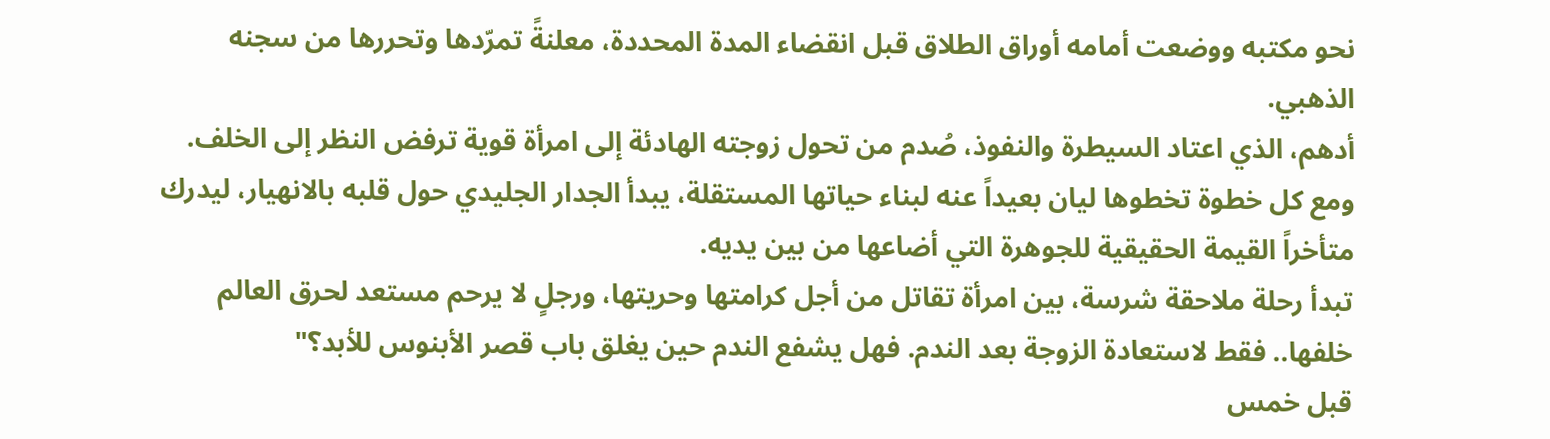نحو مكتبه ووضعت أمامه أوراق الطلاق قبل انقضاء المدة المحددة، معلنةً تمرّدها وتحررها من سجنه الذهبي.
أدهم، الذي اعتاد السيطرة والنفوذ، صُدم من تحول زوجته الهادئة إلى امرأة قوية ترفض النظر إلى الخلف. ومع كل خطوة تخطوها ليان بعيداً عنه لبناء حياتها المستقلة، يبدأ الجدار الجليدي حول قلبه بالانهيار، ليدرك متأخراً القيمة الحقيقية للجوهرة التي أضاعها من بين يديه.
تبدأ رحلة ملاحقة شرسة، بين امرأة تقاتل من أجل كرامتها وحريتها، ورجلٍ لا يرحم مستعد لحرق العالم خلفها.. فقط لاستعادة الزوجة بعد الندم. فهل يشفع الندم حين يغلق باب قصر الأبنوس للأبد؟"
قبل خمس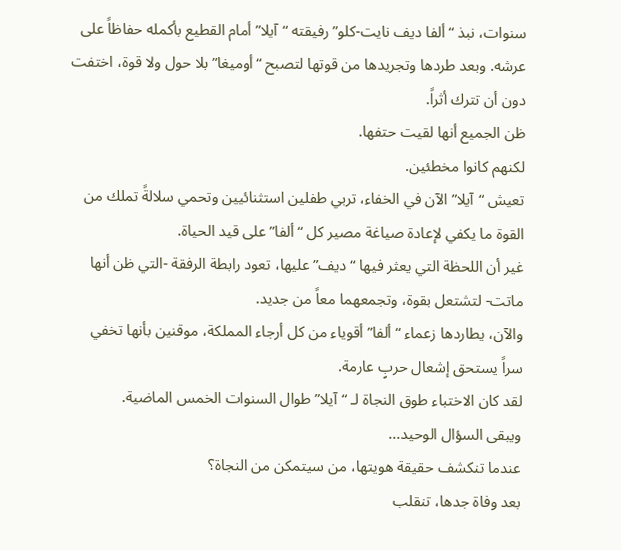سنوات، نبذ “ألفا ديف نايت-كلو” رفيقته “آيلا” أمام القطيع بأكمله حفاظاً على عرشه. وبعد طردها وتجريدها من قوتها لتصبح “أوميغا” بلا حول ولا قوة، اختفت دون أن تترك أثراً.
ظن الجميع أنها لقيت حتفها.
لكنهم كانوا مخطئين.
تعيش “آيلا” الآن في الخفاء، تربي طفلين استثنائيين وتحمي سلالةً تملك من القوة ما يكفي لإعادة صياغة مصير كل “ألفا” على قيد الحياة.
غير أن اللحظة التي يعثر فيها “ديف” عليها، تعود رابطة الرفقة -التي ظن أنها ماتت- لتشتعل بقوة، وتجمعهما معاً من جديد.
والآن، يطاردها زعماء “ألفا” أقوياء من كل أرجاء المملكة، موقنين بأنها تخفي سراً يستحق إشعال حربٍ عارمة.
لقد كان الاختباء طوق النجاة لـ “آيلا” طوال السنوات الخمس الماضية.
ويبقى السؤال الوحيد...
عندما تنكشف حقيقة هويتها، من سيتمكن من النجاة؟
بعد وفاة جدها، تنقلب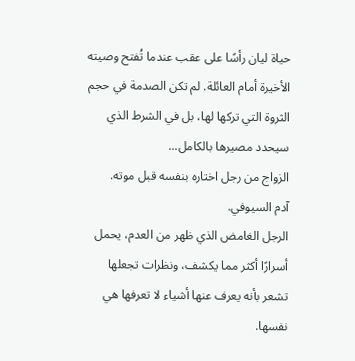حياة ليان رأسًا على عقب عندما تُفتح وصيته الأخيرة أمام العائلة. لم تكن الصدمة في حجم الثروة التي تركها لها، بل في الشرط الذي سيحدد مصيرها بالكامل...
الزواج من رجل اختاره بنفسه قبل موته.
آدم السيوفي.
الرجل الغامض الذي ظهر من العدم، يحمل أسرارًا أكثر مما يكشف، ونظرات تجعلها تشعر بأنه يعرف عنها أشياء لا تعرفها هي نفسها.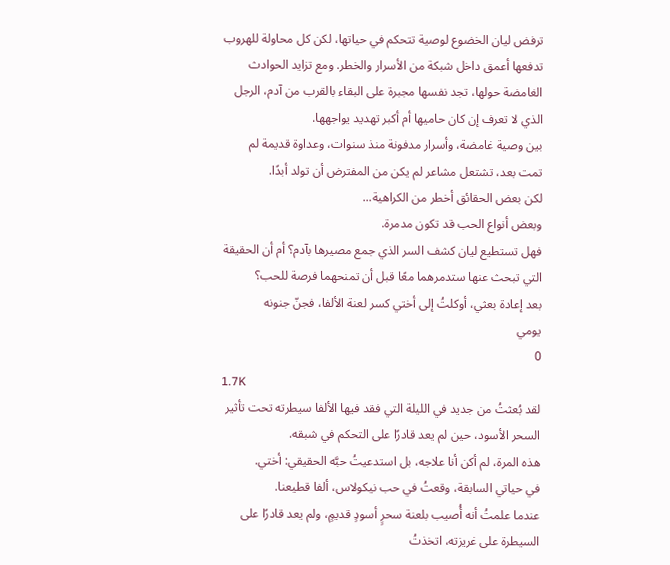ترفض ليان الخضوع لوصية تتحكم في حياتها، لكن كل محاولة للهروب تدفعها أعمق داخل شبكة من الأسرار والخطر. ومع تزايد الحوادث الغامضة حولها، تجد نفسها مجبرة على البقاء بالقرب من آدم، الرجل الذي لا تعرف إن كان حاميها أم أكبر تهديد يواجهها.
بين وصية غامضة، وأسرار مدفونة منذ سنوات، وعداوة قديمة لم تمت بعد، تشتعل مشاعر لم يكن من المفترض أن تولد أبدًا.
لكن بعض الحقائق أخطر من الكراهية...
وبعض أنواع الحب قد تكون مدمرة.
فهل تستطيع ليان كشف السر الذي جمع مصيرها بآدم؟ أم أن الحقيقة التي تبحث عنها ستدمرهما معًا قبل أن تمنحهما فرصة للحب؟
بعد إعادة بعثي، أوكلتُ إلى أختي كسر لعنة الألفا، فجنّ جنونه
يومي
0
1.7K
لقد بُعثتُ من جديد في الليلة التي فقد فيها الألفا سيطرته تحت تأثير السحر الأسود، حين لم يعد قادرًا على التحكم في شبقه.
هذه المرة، لم أكن أنا علاجه، بل استدعيتُ حبَّه الحقيقي: أختي.
في حياتي السابقة، وقعتُ في حب نيكولاس، ألفا قطيعنا.
عندما علمتُ أنه أُصيب بلعنة سحرٍ أسودٍ قديمٍ، ولم يعد قادرًا على السيطرة على غريزته، اتخذتُ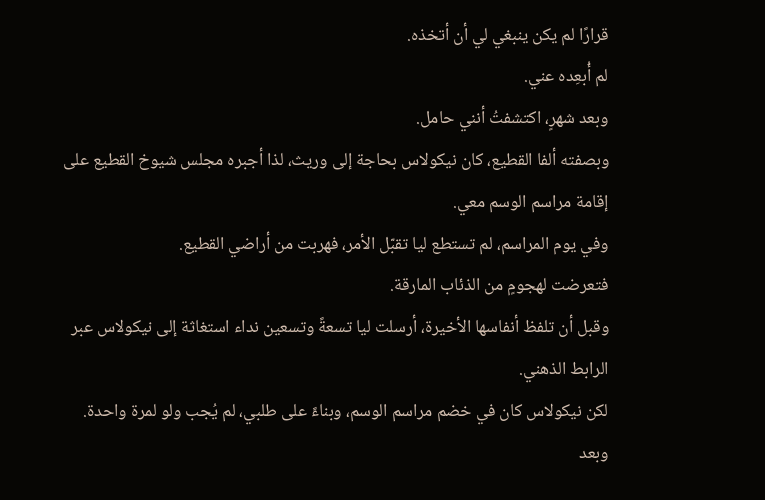قرارًا لم يكن ينبغي لي أن أتخذه.
لم أُبعِده عني.
وبعد شهرٍ، اكتشفتُ أنني حامل.
وبصفته ألفا القطيع، كان نيكولاس بحاجة إلى وريث، لذا أجبره مجلس شيوخ القطيع على إقامة مراسم الوسم معي.
وفي يوم المراسم، لم تستطع ليا تقبّل الأمر، فهربت من أراضي القطيع.
فتعرضت لهجومٍ من الذئاب المارقة.
وقبل أن تلفظ أنفاسها الأخيرة، أرسلت ليا تسعةً وتسعين نداء استغاثة إلى نيكولاس عبر الرابط الذهني.
لكن نيكولاس كان في خضم مراسم الوسم، وبناءً على طلبي، لم يُجب ولو لمرة واحدة.
وبعد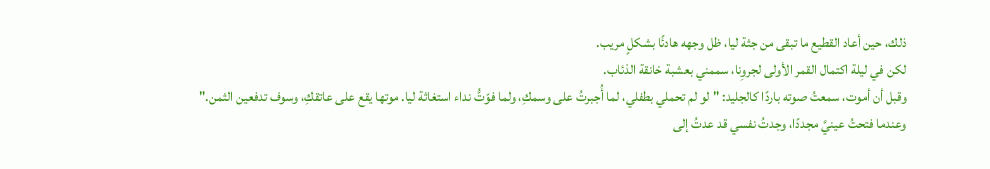ذلك، حين أعاد القطيع ما تبقى من جثة ليا، ظل وجهه هادئًا بشكلٍ مريب.
لكن في ليلة اكتمال القمر الأولى لجروِنا، سممني بعشبة خانقة الذئاب.
وقبل أن أموت، سمعتُ صوته باردًا كالجليد: "لو لم تحملي بطفلي، لما أُجبرتُ على وسمكِ، ولما فوّتُّ نداء استغاثة ليا. موتها يقع على عاتقكِ، وسوف تدفعين الثمن."
وعندما فتحتُ عينيَّ مجددًا، وجدتُ نفسي قد عدتُ إلى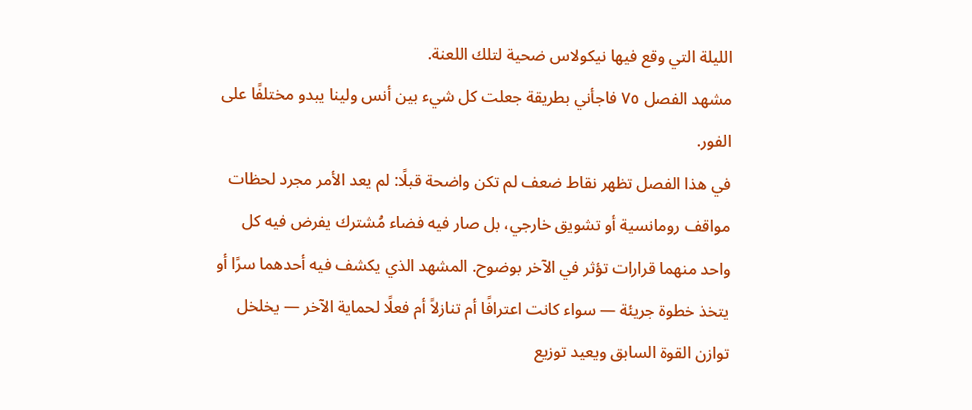الليلة التي وقع فيها نيكولاس ضحية لتلك اللعنة.
مشهد الفصل ٧٥ فاجأني بطريقة جعلت كل شيء بين أنس ولينا يبدو مختلفًا على الفور.
في هذا الفصل تظهر نقاط ضعف لم تكن واضحة قبلًا: لم يعد الأمر مجرد لحظات مواقف رومانسية أو تشويق خارجي، بل صار فيه فضاء مُشترك يفرض فيه كل واحد منهما قرارات تؤثر في الآخر بوضوح. المشهد الذي يكشف فيه أحدهما سرًا أو يتخذ خطوة جريئة — سواء كانت اعترافًا أم تنازلاً أم فعلًا لحماية الآخر — يخلخل توازن القوة السابق ويعيد توزيع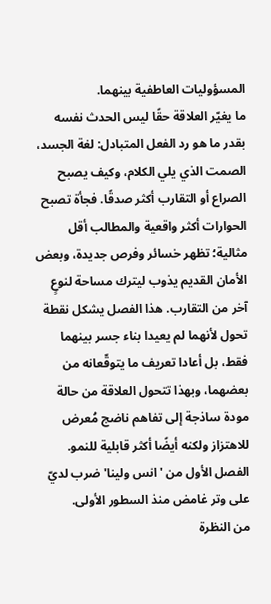المسؤوليات العاطفية بينهما.
ما يغيّر العلاقة حقًا ليس الحدث نفسه بقدر ما هو رد الفعل المتبادل: لغة الجسد، الصمت الذي يلي الكلام، وكيف يصبح الصراع أو التقارب أكثر صدقًا. فجأة تصبح الحوارات أكثر واقعية والمطالب أقل مثالية؛ تظهر خسائر وفرص جديدة، وبعض الأمان القديم يذوب ليترك مساحة لنوعٍ آخر من التقارب. هذا الفصل يشكل نقطة تحول لأنهما لم يعيدا بناء جسر بينهما فقط، بل أعادا تعريف ما يتوقّعانه من بعضهما، وبهذا تتحول العلاقة من حالة مودة ساذجة إلى تفاهم ناضج مُعرض للاهتزاز ولكنه أيضًا أكثر قابلية للنمو.
الفصل الأول من 'انس ولينا' ضرب لديّ على وتر غامض منذ السطور الأولى.
من النظرة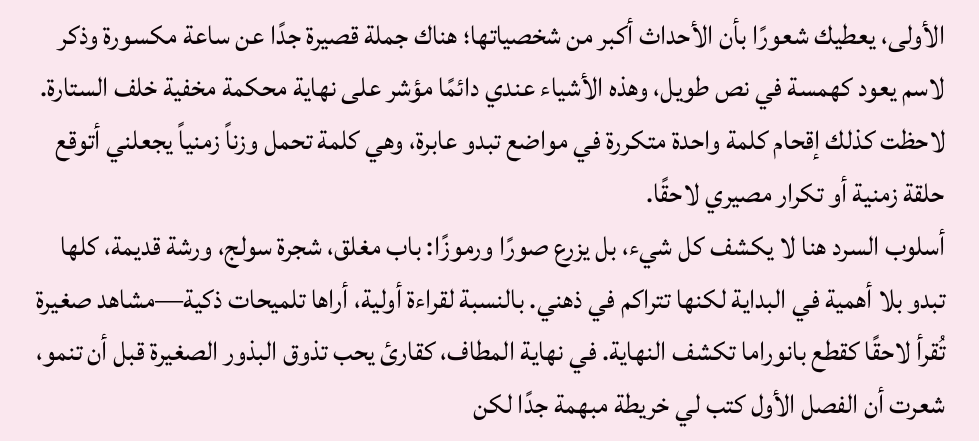الأولى، يعطيك شعورًا بأن الأحداث أكبر من شخصياتها؛ هناك جملة قصيرة جدًا عن ساعة مكسورة وذكر لاسم يعود كهمسة في نص طويل، وهذه الأشياء عندي دائمًا مؤشر على نهاية محكمة مخفية خلف الستارة. لاحظت كذلك إقحام كلمة واحدة متكررة في مواضع تبدو عابرة، وهي كلمة تحمل وزناً زمنياً يجعلني أتوقع حلقة زمنية أو تكرار مصيري لاحقًا.
أسلوب السرد هنا لا يكشف كل شيء، بل يزرع صورًا ورموزًا: باب مغلق، شجرة سولج، ورشة قديمة، كلها تبدو بلا أهمية في البداية لكنها تتراكم في ذهني. بالنسبة لقراءة أولية، أراها تلميحات ذكية—مشاهد صغيرة تُقرأ لاحقًا كقطع بانوراما تكشف النهاية. في نهاية المطاف، كقارئ يحب تذوق البذور الصغيرة قبل أن تنمو، شعرت أن الفصل الأول كتب لي خريطة مبهمة جدًا لكن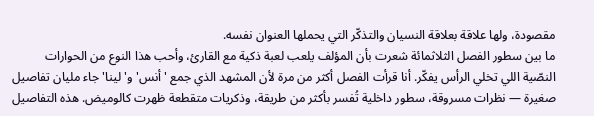مقصودة، ولها علاقة بعلاقة النسيان والتذكّر التي يحملها العنوان نفسه.
ما بين سطور الفصل الثلاثمائة شعرت بأن المؤلف يلعب لعبة ذكية مع القارئ، وأحب هذا النوع من الحوارات النصّية اللي تخلي الرأس يفكّر. أنا قرأت الفصل أكثر من مرة لأن المشهد الذي جمع 'أنس' و'لينا' جاء مليان تفاصيل صغيرة — نظرات مسروقة، سطور داخلية تُفسر بأكثر من طريقة، وذكريات متقطعة ظهرت كالوميض. هذه التفاصيل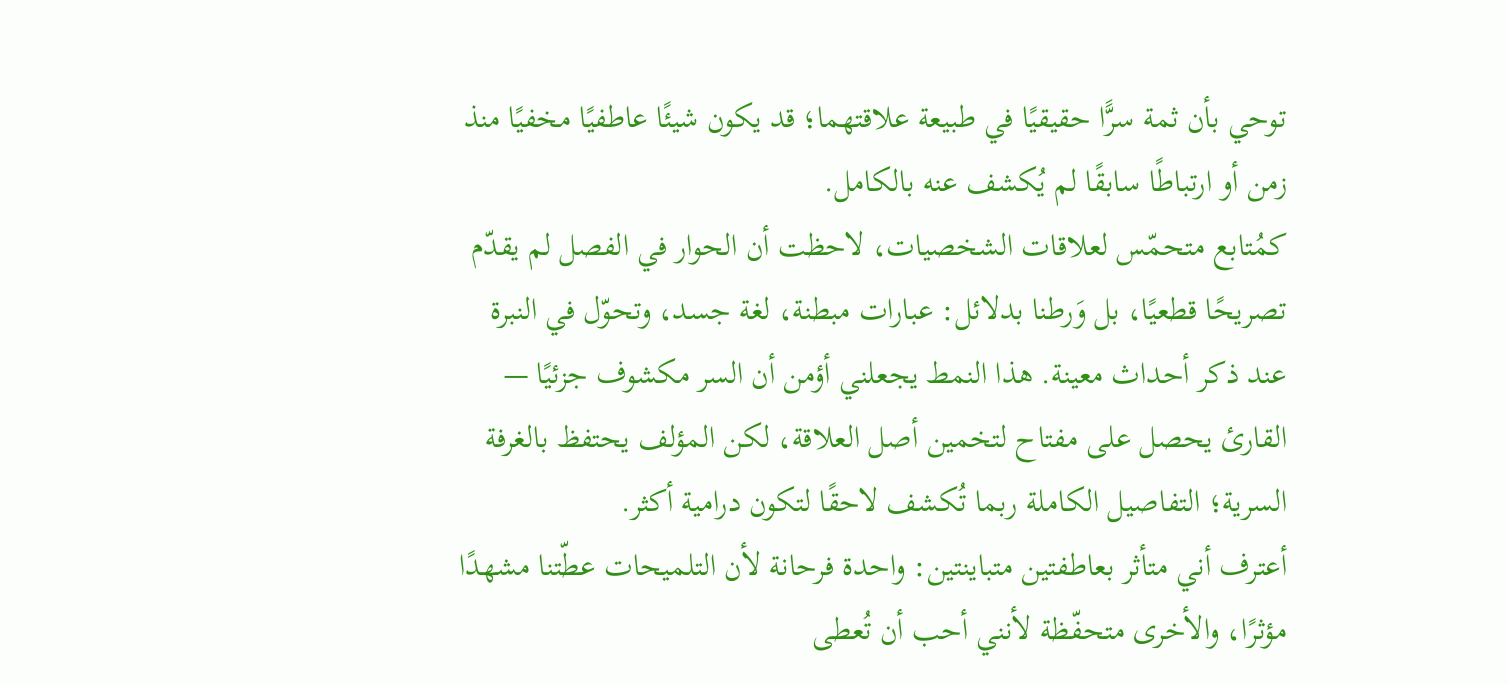توحي بأن ثمة سرًّا حقيقيًا في طبيعة علاقتهما؛ قد يكون شيئًا عاطفيًا مخفيًا منذ زمن أو ارتباطًا سابقًا لم يُكشف عنه بالكامل.
كمُتابع متحمّس لعلاقات الشخصيات، لاحظت أن الحوار في الفصل لم يقدّم تصريحًا قطعيًا، بل وَرطنا بدلائل: عبارات مبطنة، لغة جسد، وتحوّل في النبرة عند ذكر أحداث معينة. هذا النمط يجعلني أؤمن أن السر مكشوف جزئيًا — القارئ يحصل على مفتاح لتخمين أصل العلاقة، لكن المؤلف يحتفظ بالغرفة السرية؛ التفاصيل الكاملة ربما تُكشف لاحقًا لتكون درامية أكثر.
أعترف أني متأثر بعاطفتين متباينتين: واحدة فرحانة لأن التلميحات عطّتنا مشهدًا مؤثرًا، والأخرى متحفّظة لأنني أحب أن تُعطى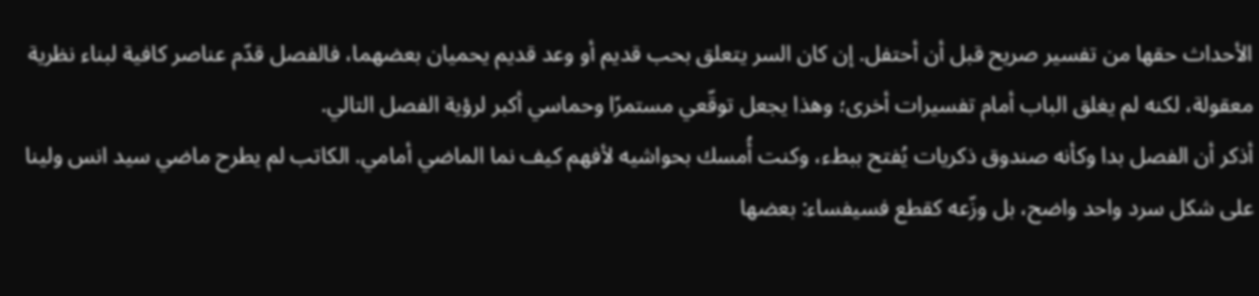الأحداث حقها من تفسير صريح قبل أن أحتفل. إن كان السر يتعلق بحب قديم أو وعد قديم يحميان بعضهما، فالفصل قدّم عناصر كافية لبناء نظرية معقولة، لكنه لم يغلق الباب أمام تفسيرات أخرى؛ وهذا يجعل توقّعي مستمرًا وحماسي أكبر لرؤية الفصل التالي.
أذكر أن الفصل بدا وكأنه صندوق ذكريات يُفتح ببطء، وكنت أُمسك بحواشيه لأفهم كيف نما الماضي أمامي. الكاتب لم يطرح ماضي سيد انس ولينا على شكل سرد واحد واضح، بل وزّعه كقطع فسيفساء: بعضها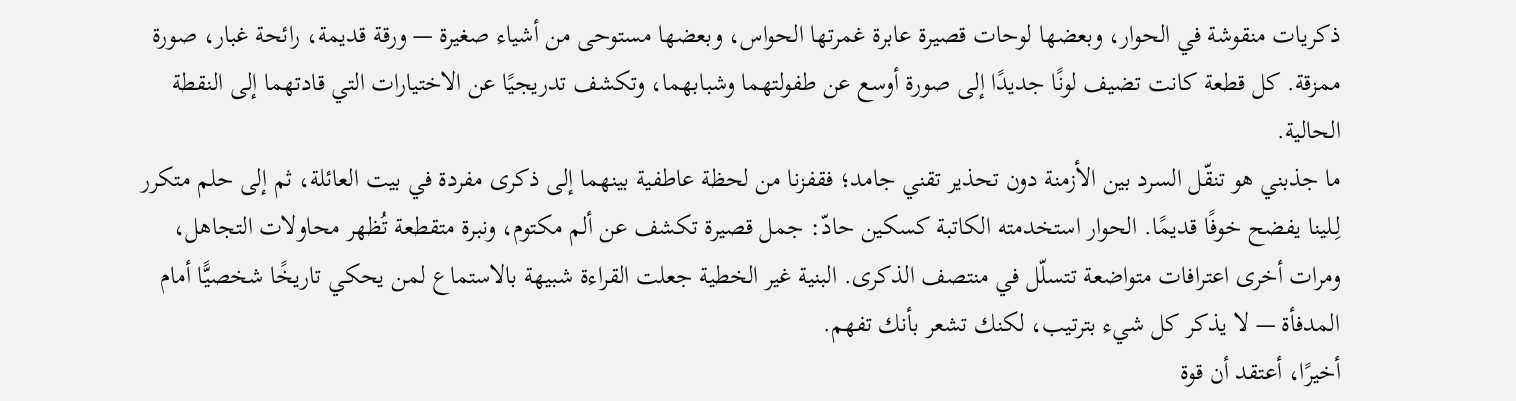ذكريات منقوشة في الحوار، وبعضها لوحات قصيرة عابرة غمرتها الحواس، وبعضها مستوحى من أشياء صغيرة — ورقة قديمة، رائحة غبار، صورة ممزقة. كل قطعة كانت تضيف لونًا جديدًا إلى صورة أوسع عن طفولتهما وشبابهما، وتكشف تدريجيًا عن الاختيارات التي قادتهما إلى النقطة الحالية.
ما جذبني هو تنقّل السرد بين الأزمنة دون تحذير تقني جامد؛ فقفزنا من لحظة عاطفية بينهما إلى ذكرى مفردة في بيت العائلة، ثم إلى حلم متكرر لِـلينا يفضح خوفًا قديمًا. الحوار استخدمته الكاتبة كسكين حادّ: جمل قصيرة تكشف عن ألم مكتوم، ونبرة متقطعة تُظهر محاولات التجاهل، ومرات أخرى اعترافات متواضعة تتسلّل في منتصف الذكرى. البنية غير الخطية جعلت القراءة شبيهة بالاستماع لمن يحكي تاريخًا شخصيًّا أمام المدفأة — لا يذكر كل شيء بترتيب، لكنك تشعر بأنك تفهم.
أخيرًا، أعتقد أن قوة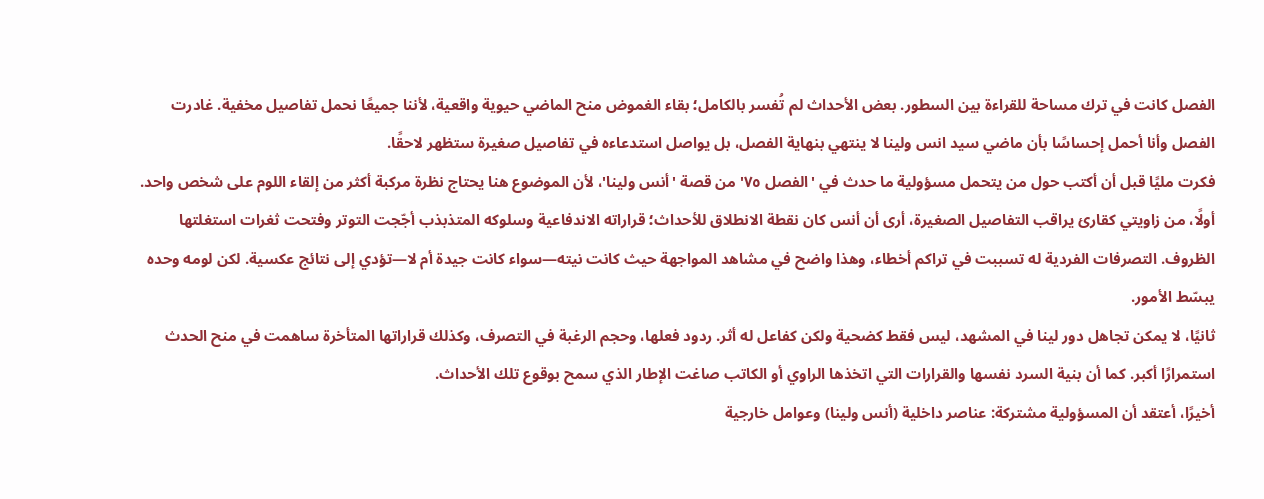الفصل كانت في ترك مساحة للقراءة بين السطور. بعض الأحداث لم تُفسر بالكامل؛ بقاء الغموض منح الماضي حيوية واقعية، لأننا جميعًا نحمل تفاصيل مخفية. غادرت الفصل وأنا أحمل إحساسًا بأن ماضي سيد انس ولينا لا ينتهي بنهاية الفصل، بل يواصل استدعاءه في تفاصيل صغيرة ستظهر لاحقًا.
فكرت مليًا قبل أن أكتب حول من يتحمل مسؤولية ما حدث في 'الفصل ٧٥' من قصة 'أنس ولينا'، لأن الموضوع هنا يحتاج نظرة مركبة أكثر من إلقاء اللوم على شخص واحد.
أولًا، من زاويتي كقارئ يراقب التفاصيل الصغيرة، أرى أن أنس كان نقطة الانطلاق للأحداث؛ قراراته الاندفاعية وسلوكه المتذبذب أجّجت التوتر وفتحت ثغرات استغلتها الظروف. التصرفات الفردية له تسببت في تراكم أخطاء، وهذا واضح في مشاهد المواجهة حيث كانت نيته—سواء كانت جيدة أم لا—تؤدي إلى نتائج عكسية. لكن لومه وحده يبسّط الأمور.
ثانيًا، لا يمكن تجاهل دور لينا في المشهد، ليس فقط كضحية ولكن كفاعل له أثر. ردود فعلها، وحجم الرغبة في التصرف، وكذلك قراراتها المتأخرة ساهمت في منح الحدث استمرارًا أكبر. كما أن بنية السرد نفسها والقرارات التي اتخذها الراوي أو الكاتب صاغت الإطار الذي سمح بوقوع تلك الأحداث.
أخيرًا، أعتقد أن المسؤولية مشتركة: عناصر داخلية (أنس ولينا) وعوامل خارجية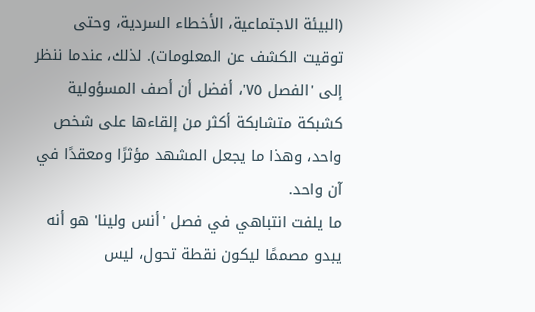(البيئة الاجتماعية، الأخطاء السردية، وحتى توقيت الكشف عن المعلومات). لذلك، عندما ننظر إلى 'الفصل ٧٥'، أفضل أن أصف المسؤولية كشبكة متشابكة أكثر من إلقاءها على شخص واحد، وهذا ما يجعل المشهد مؤثرًا ومعقدًا في آن واحد.
ما يلفت انتباهي في فصل 'أنس ولينا' هو أنه يبدو مصممًا ليكون نقطة تحول، ليس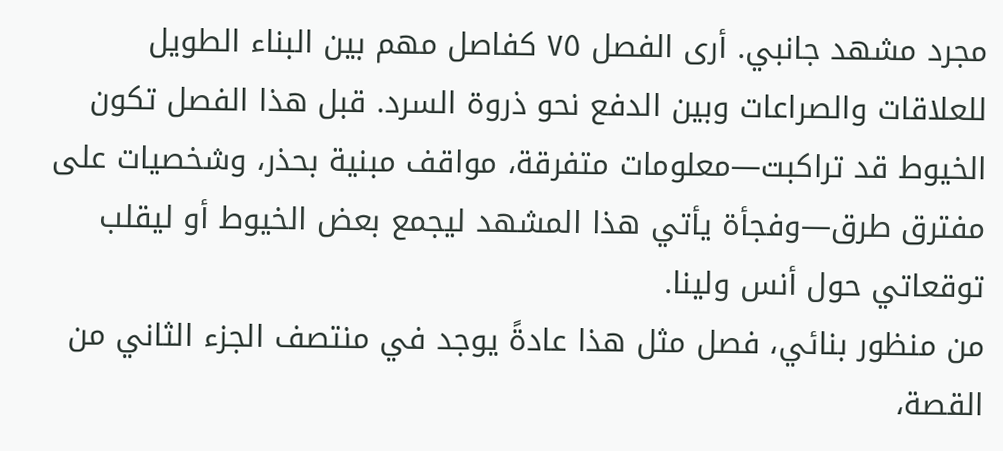مجرد مشهد جانبي. أرى الفصل ٧٥ كفاصل مهم بين البناء الطويل للعلاقات والصراعات وبين الدفع نحو ذروة السرد. قبل هذا الفصل تكون الخيوط قد تراكبت—معلومات متفرقة، مواقف مبنية بحذر، وشخصيات على مفترق طرق—وفجأة يأتي هذا المشهد ليجمع بعض الخيوط أو ليقلب توقعاتي حول أنس ولينا.
من منظور بنائي، فصل مثل هذا عادةً يوجد في منتصف الجزء الثاني من القصة،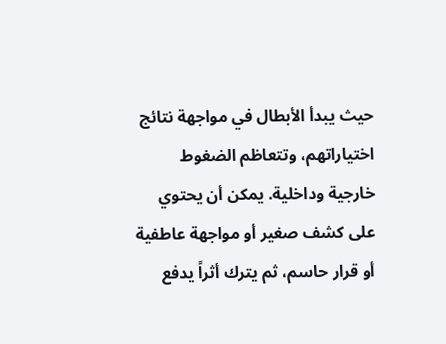حيث يبدأ الأبطال في مواجهة نتائج اختياراتهم، وتتعاظم الضغوط خارجية وداخلية. يمكن أن يحتوي على كشف صغير أو مواجهة عاطفية أو قرار حاسم، ثم يترك أثراً يدفع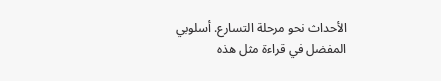الأحداث نحو مرحلة التسارع. أسلوبي المفضل في قراءة مثل هذه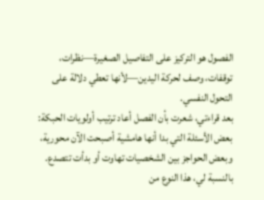الفصول هو التركيز على التفاصيل الصغيرة—نظرات، توقفات، وصف لحركة اليدين—لأنها تعطي دلالة على التحول النفسي.
بعد قراءتي، شعرت بأن الفصل أعاد ترتيب أولويات الحبكة: بعض الأسئلة التي بدا أنها هامشية أصبحت الآن محورية، وبعض الحواجز بين الشخصيات تهاوت أو بدأت تتصدع. بالنسبة لي، هذا النوع من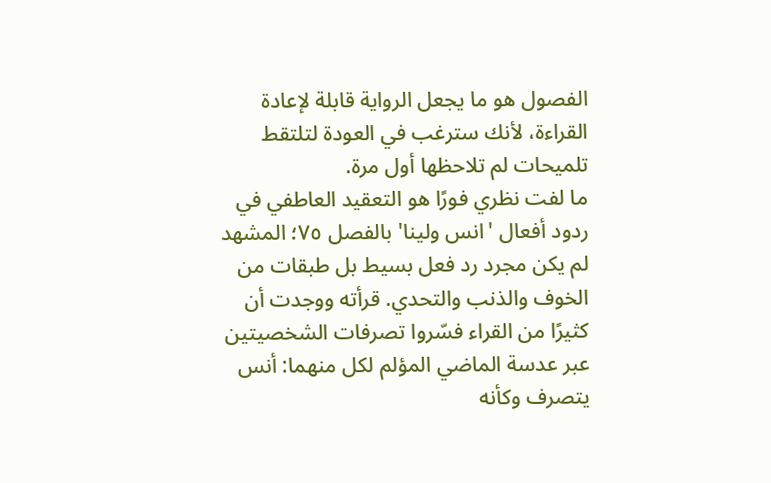الفصول هو ما يجعل الرواية قابلة لإعادة القراءة، لأنك سترغب في العودة لتلتقط تلميحات لم تلاحظها أول مرة.
ما لفت نظري فورًا هو التعقيد العاطفي في ردود أفعال 'انس ولينا' بالفصل ٧٥؛ المشهد لم يكن مجرد رد فعل بسيط بل طبقات من الخوف والذنب والتحدي. قرأته ووجدت أن كثيرًا من القراء فسّروا تصرفات الشخصيتين عبر عدسة الماضي المؤلم لكل منهما: أنس يتصرف وكأنه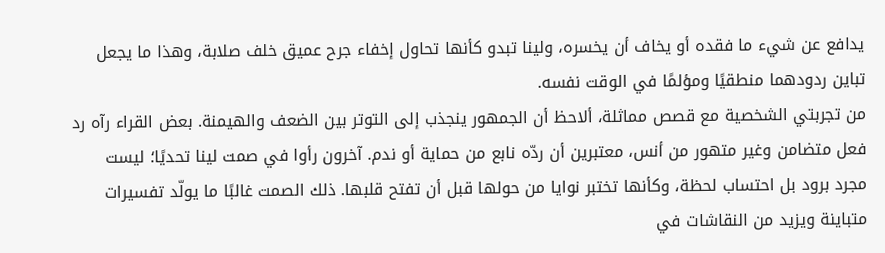يدافع عن شيء ما فقده أو يخاف أن يخسره، ولينا تبدو كأنها تحاول إخفاء جرح عميق خلف صلابة، وهذا ما يجعل تباين ردودهما منطقيًا ومؤلمًا في الوقت نفسه.
من تجربتي الشخصية مع قصص مماثلة، ألاحظ أن الجمهور ينجذب إلى التوتر بين الضعف والهيمنة. بعض القراء رآه رد فعل متضامن وغير متهور من أنس، معتبرين أن ردّه نابع من حماية أو ندم. آخرون رأوا في صمت لينا تحديًا؛ ليست مجرد برود بل احتساب لحظة، وكأنها تختبر نوايا من حولها قبل أن تفتح قلبها. ذلك الصمت غالبًا ما يولّد تفسيرات متباينة ويزيد من النقاشات في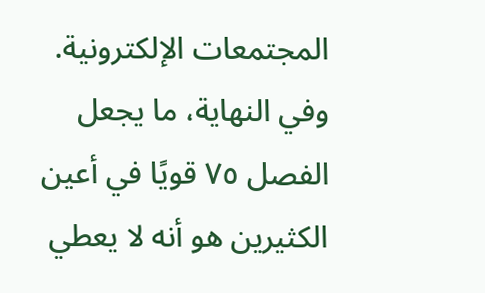المجتمعات الإلكترونية.
وفي النهاية، ما يجعل الفصل ٧٥ قويًا في أعين الكثيرين هو أنه لا يعطي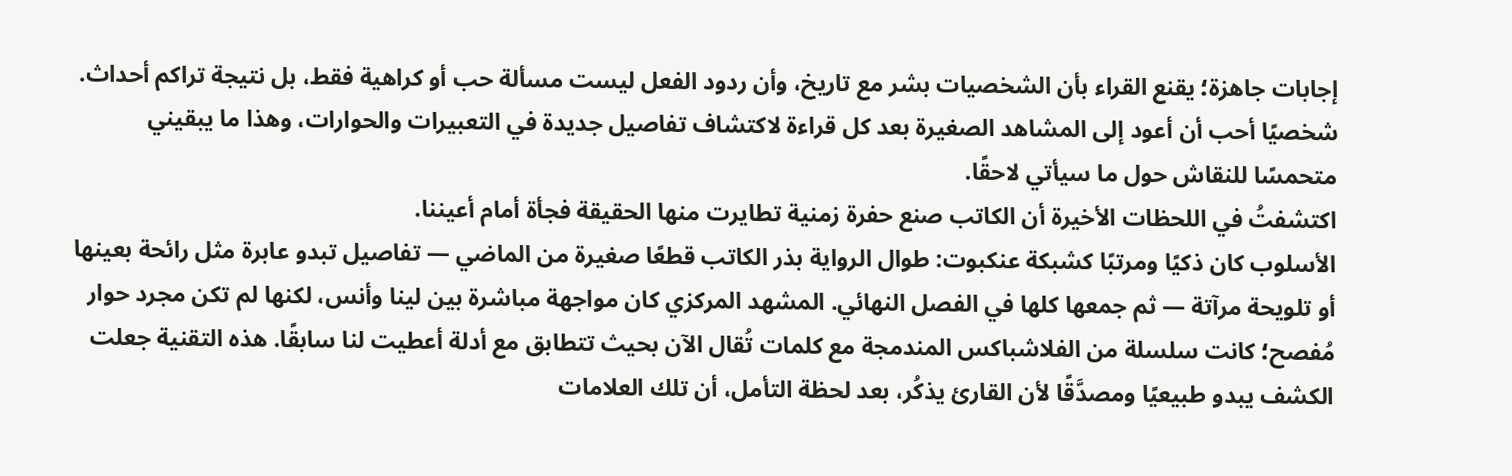إجابات جاهزة؛ يقنع القراء بأن الشخصيات بشر مع تاريخ، وأن ردود الفعل ليست مسألة حب أو كراهية فقط، بل نتيجة تراكم أحداث. شخصيًا أحب أن أعود إلى المشاهد الصغيرة بعد كل قراءة لاكتشاف تفاصيل جديدة في التعبيرات والحوارات، وهذا ما يبقيني متحمسًا للنقاش حول ما سيأتي لاحقًا.
اكتشفتُ في اللحظات الأخيرة أن الكاتب صنع حفرة زمنية تطايرت منها الحقيقة فجأة أمام أعيننا.
الأسلوب كان ذكيًا ومرتبًا كشبكة عنكبوت: طوال الرواية بذر الكاتب قطعًا صغيرة من الماضي — تفاصيل تبدو عابرة مثل رائحة بعينها أو تلويحة مرآتة — ثم جمعها كلها في الفصل النهائي. المشهد المركزي كان مواجهة مباشرة بين لينا وأنس، لكنها لم تكن مجرد حوار مُفصح؛ كانت سلسلة من الفلاشباكس المندمجة مع كلمات تُقال الآن بحيث تتطابق مع أدلة أعطيت لنا سابقًا. هذه التقنية جعلت الكشف يبدو طبيعيًا ومصدَّقًا لأن القارئ يذكُر، بعد لحظة التأمل، أن تلك العلامات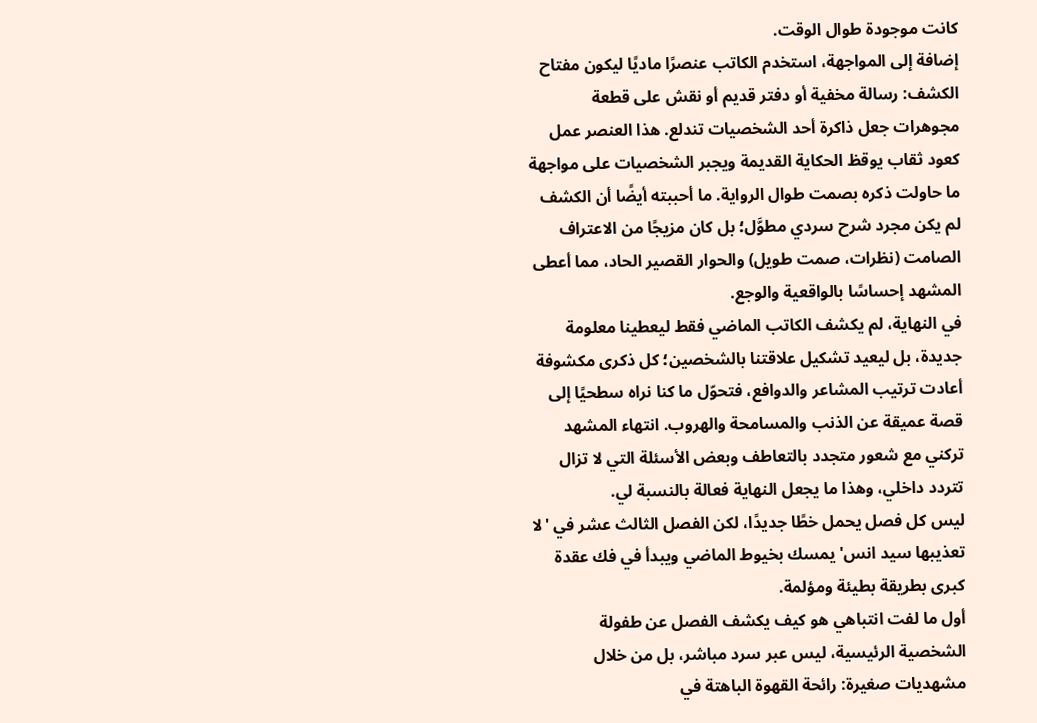كانت موجودة طوال الوقت.
إضافة إلى المواجهة، استخدم الكاتب عنصرًا ماديًا ليكون مفتاح الكشف: رسالة مخفية أو دفتر قديم أو نقش على قطعة مجوهرات جعل ذاكرة أحد الشخصيات تندلع. هذا العنصر عمل كعود ثقاب يوقظ الحكاية القديمة ويجبر الشخصيات على مواجهة ما حاولت ذكره بصمت طوال الرواية. ما أحببته أيضًا أن الكشف لم يكن مجرد شرح سردي مطوَّل؛ بل كان مزيجًا من الاعتراف الصامت (نظرات، صمت طويل) والحوار القصير الحاد، مما أعطى المشهد إحساسًا بالواقعية والوجع.
في النهاية، لم يكشف الكاتب الماضي فقط ليعطينا معلومة جديدة، بل ليعيد تشكيل علاقتنا بالشخصين؛ كل ذكرى مكشوفة أعادت ترتيب المشاعر والدوافع، فتحوّل ما كنا نراه سطحيًا إلى قصة عميقة عن الذنب والمسامحة والهروب. انتهاء المشهد تركني مع شعور متجدد بالتعاطف وبعض الأسئلة التي لا تزال تتردد داخلي، وهذا ما يجعل النهاية فعالة بالنسبة لي.
ليس كل فصل يحمل خطًا جديدًا، لكن الفصل الثالث عشر في 'لا تعذيبها سيد انس' يمسك بخيوط الماضي ويبدأ في فك عقدة كبرى بطريقة بطيئة ومؤلمة.
أول ما لفت انتباهي هو كيف يكشف الفصل عن طفولة الشخصية الرئيسية، ليس عبر سرد مباشر، بل من خلال مشهديات صغيرة: رائحة القهوة الباهتة في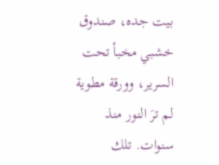بيت جده، صندوق خشبي مخبأ تحت السرير، وورقة مطوية لم ترَ النور منذ سنوات. تلك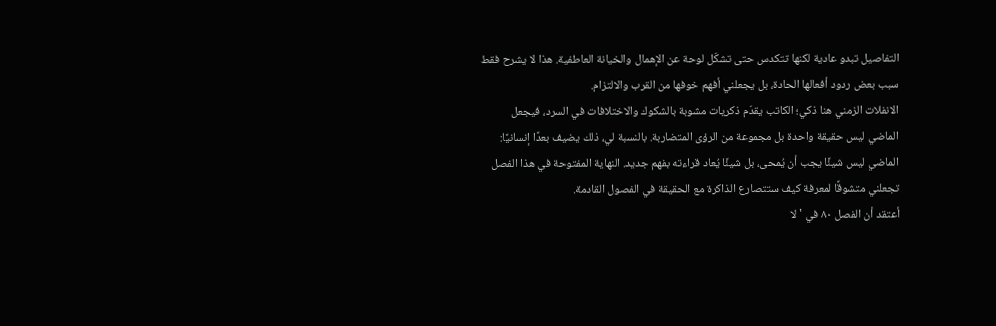التفاصيل تبدو عادية لكنها تتكدس حتى تشكّل لوحة عن الإهمال والخيانة العاطفية. هذا لا يشرح فقط سبب بعض ردود أفعالها الحادة، بل يجعلني أفهم خوفها من القرب والالتزام.
الانفلات الزمني هنا ذكي؛ الكاتب يقدّم ذكريات مشوبة بالشكوك والاختلافات في السرد، فيجعل الماضي ليس حقيقة واحدة بل مجموعة من الرؤى المتضاربة. بالنسبة لي، ذلك يضيف بعدًا إنسانيًا: الماضي ليس شيئًا يجب أن يُمحى، بل شيئًا يُعاد قراءته بفهم جديد. النهاية المفتوحة في هذا الفصل تجعلني متشوقًا لمعرفة كيف ستتصارع الذاكرة مع الحقيقة في الفصول القادمة.
أعتقد أن الفصل ٨٠ في 'لا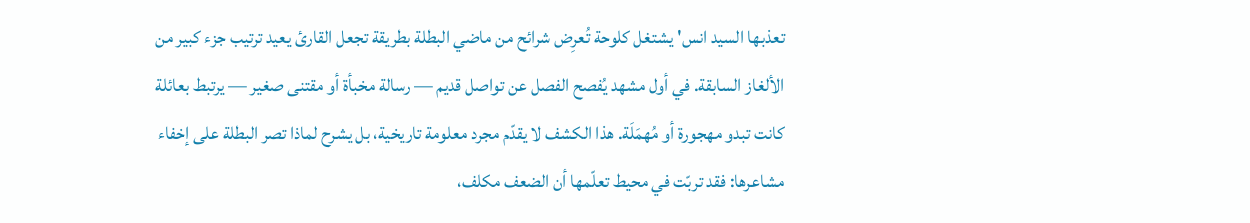تعذبها السيد انس' يشتغل كلوحة تُعرِض شرائح من ماضي البطلة بطريقة تجعل القارئ يعيد ترتيب جزء كبير من الألغاز السابقة. في أول مشهد يُفصح الفصل عن تواصل قديم — رسالة مخبأة أو مقتنى صغير — يرتبط بعائلة كانت تبدو مهجورة أو مُهمَلَة. هذا الكشف لا يقدّم مجرد معلومة تاريخية، بل يشرح لماذا تصر البطلة على إخفاء مشاعرها: فقد تربّت في محيط تعلّمها أن الضعف مكلف،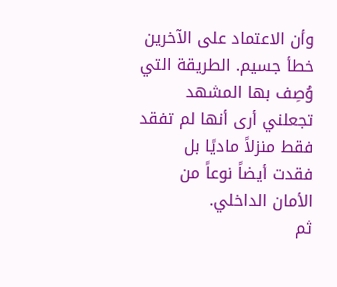وأن الاعتماد على الآخرين خطأ جسيم. الطريقة التي وُصِف بها المشهد تجعلني أرى أنها لم تفقد فقط منزلاً ماديًا بل فقدت أيضاً نوعاً من الأمان الداخلي.
ثم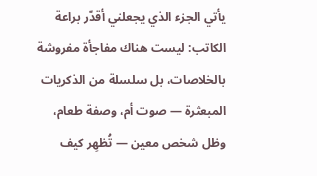يأتي الجزء الذي يجعلني أقدّر براعة الكاتب: ليست هناك مفاجأة مفروشة بالخلاصات، بل سلسلة من الذكريات المبعثرة — صوت أم، وصفة طعام، وظل شخص معين — تُظهِر كيف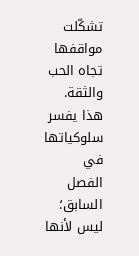تشكّلت مواقفها تجاه الحب والثقة. هذا يفسر سلوكياتها في الفصل السابق؛ ليس لأنها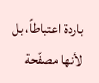باردة اعتباطاً، بل لأنها مصفّحة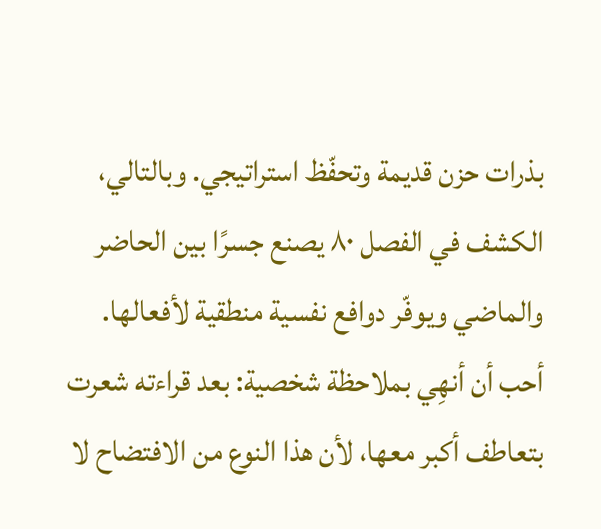بذرات حزن قديمة وتحفّظ استراتيجي. وبالتالي، الكشف في الفصل ٨٠ يصنع جسرًا بين الحاضر والماضي ويوفّر دوافع نفسية منطقية لأفعالها.
أحب أن أنهِي بملاحظة شخصية: بعد قراءته شعرت بتعاطف أكبر معها، لأن هذا النوع من الافتضاح لا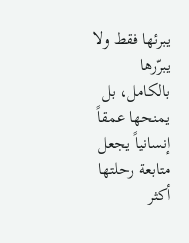يبرئها فقط ولا يبرّرها بالكامل، بل يمنحها عمقاً إنسانياً يجعل متابعة رحلتها أكثر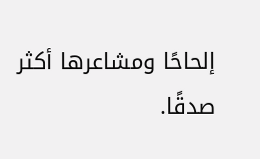إلحاحًا ومشاعرها أكثر صدقًا.